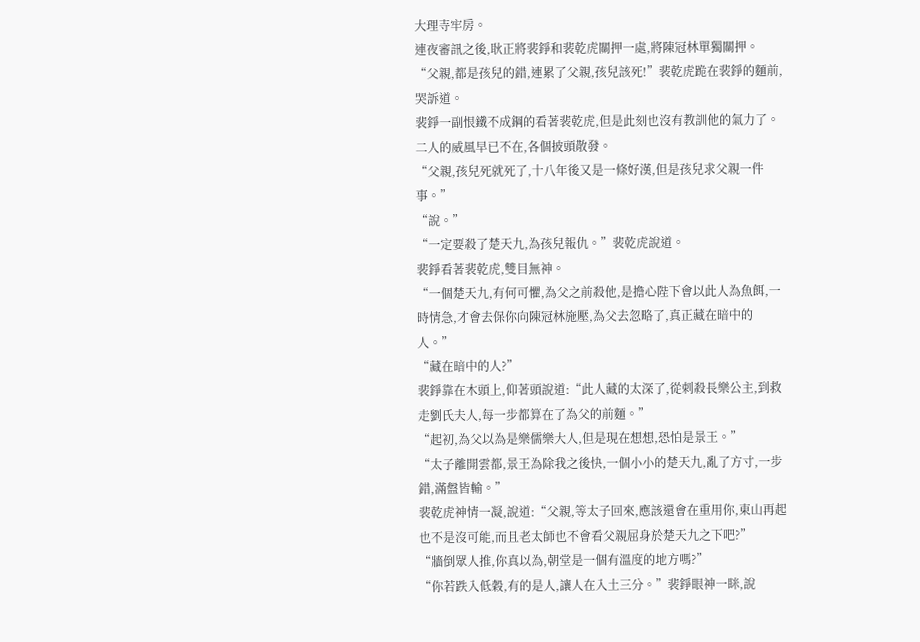大理寺牢房。
連夜審訊之後,耿正將裴錚和裴乾虎關押一處,將陳冠林單獨關押。
“父親,都是孩兒的錯,連累了父親,孩兒該死!”裴乾虎跪在裴錚的麵前,哭訴道。
裴錚一副恨鐵不成鋼的看著裴乾虎,但是此刻也沒有教訓他的氣力了。
二人的威風早已不在,各個披頭散發。
“父親,孩兒死就死了,十八年後又是一條好漢,但是孩兒求父親一件事。”
“說。”
“一定要殺了楚天九,為孩兒報仇。”裴乾虎說道。
裴錚看著裴乾虎,雙目無神。
“一個楚天九,有何可懼,為父之前殺他,是擔心陛下會以此人為魚餌,一時情急,才會去保你向陳冠林施壓,為父去忽略了,真正藏在暗中的人。”
“藏在暗中的人?”
裴錚靠在木頭上,仰著頭說道:“此人藏的太深了,從刺殺長樂公主,到救走劉氏夫人,每一步都算在了為父的前麵。”
“起初,為父以為是樂儒樂大人,但是現在想想,恐怕是景王。”
“太子離開雲都,景王為除我之後快,一個小小的楚天九,亂了方寸,一步錯,滿盤皆輸。”
裴乾虎神情一凝,說道:“父親,等太子回來,應該還會在重用你,東山再起也不是沒可能,而且老太師也不會看父親屈身於楚天九之下吧?”
“牆倒眾人推,你真以為,朝堂是一個有溫度的地方嗎?”
“你若跌入低穀,有的是人,讓人在入土三分。”裴錚眼神一眯,說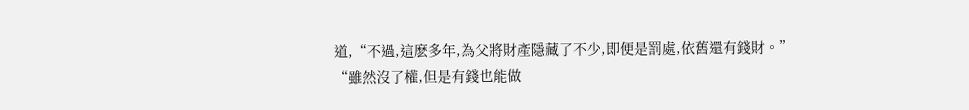道,“不過,這麽多年,為父將財產隱藏了不少,即便是罰處,依舊還有錢財。”
“雖然沒了權,但是有錢也能做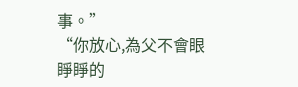事。”
“你放心,為父不會眼睜睜的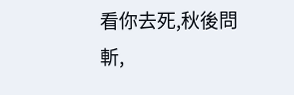看你去死,秋後問斬,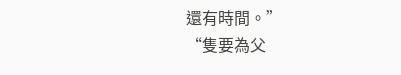還有時間。”
“隻要為父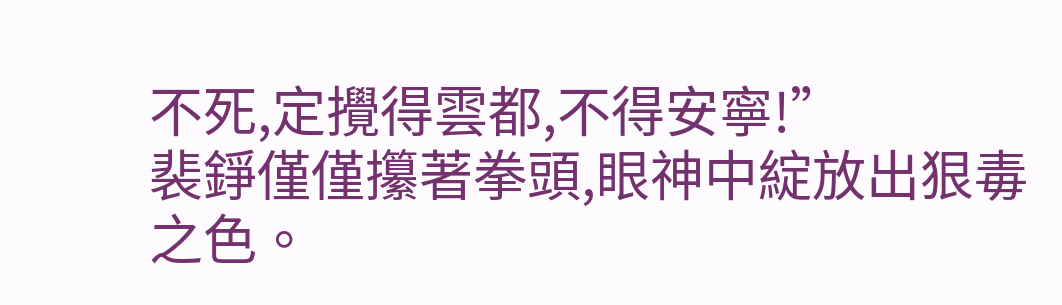不死,定攪得雲都,不得安寧!”
裴錚僅僅攥著拳頭,眼神中綻放出狠毒之色。